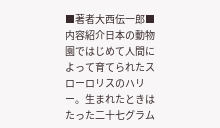■著者大西伝一郎■内容紹介日本の動物園ではじめて人間によって育てられたスローロリスのハリー。生まれたときはたった二十七グラム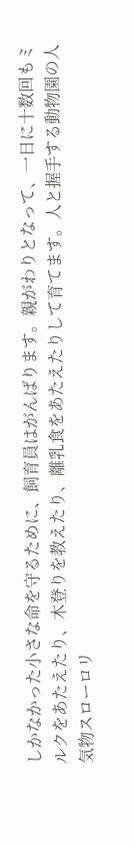しかなかった小さな命を守るために、飼育員はがんばります。親がわりとなって、一日に十数回もミルクをあたえたり、木登りを教えたり、離乳食をあたえたりして育てます。人と握手する動物園の人気物スローロリ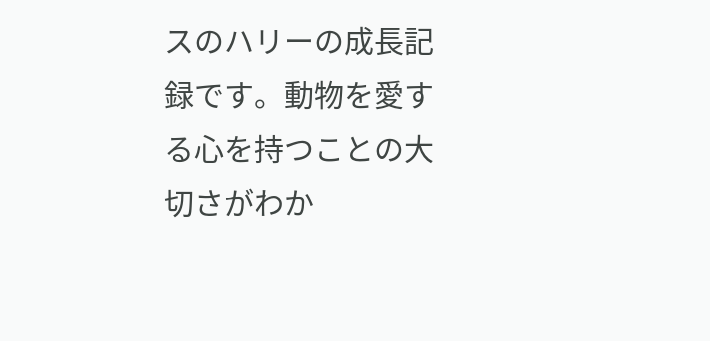スのハリーの成長記録です。動物を愛する心を持つことの大切さがわか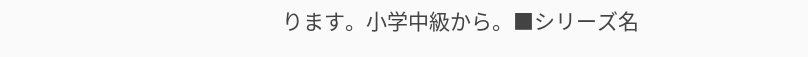ります。小学中級から。■シリーズ名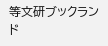等文研ブックランド